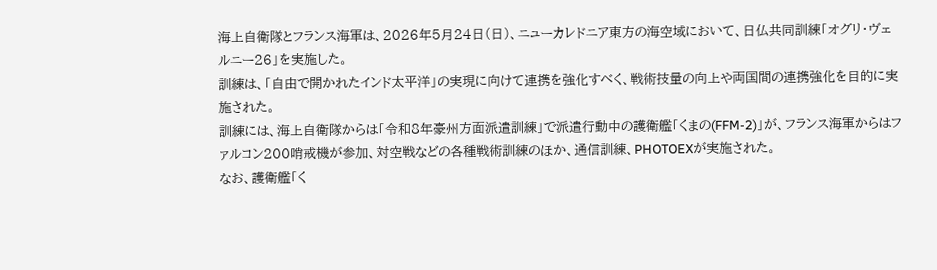海上自衛隊とフランス海軍は、2026年5月24日(日)、ニューカレドニア東方の海空域において、日仏共同訓練「オグリ・ヴェルニー26」を実施した。
訓練は、「自由で開かれたインド太平洋」の実現に向けて連携を強化すべく、戦術技量の向上や両国間の連携強化を目的に実施された。
訓練には、海上自衛隊からは「令和8年豪州方面派遣訓練」で派遣行動中の護衛艦「くまの(FFM-2)」が、フランス海軍からはファルコン200哨戒機が参加、対空戦などの各種戦術訓練のほか、通信訓練、PHOTOEXが実施された。
なお、護衛艦「く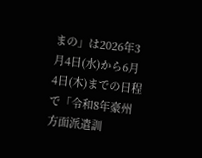まの」は2026年3月4日(水)から6月4日(木)までの日程で「令和8年豪州方面派遣訓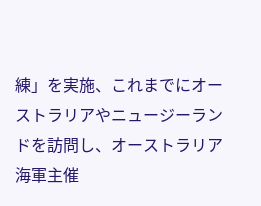練」を実施、これまでにオーストラリアやニュージーランドを訪問し、オーストラリア海軍主催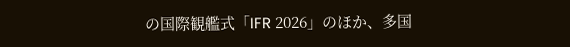の国際観艦式「IFR 2026」のほか、多国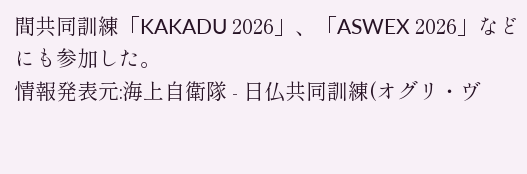間共同訓練「KAKADU 2026」、「ASWEX 2026」などにも参加した。
情報発表元:海上自衛隊 - 日仏共同訓練(オグリ・ヴ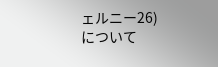ェルニー26)について